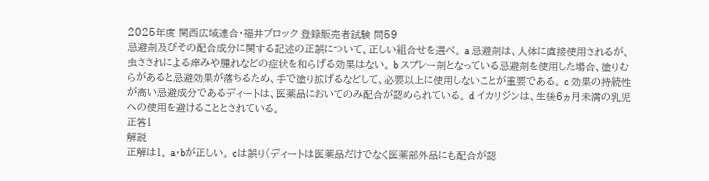2025年度 関西広域連合・福井ブロック 登録販売者試験 問59
忌避剤及びその配合成分に関する記述の正誤について、正しい組合せを選べ。 a 忌避剤は、人体に直接使用されるが、虫さされによる痒みや腫れなどの症状を和らげる効果はない。 b スプレー剤となっている忌避剤を使用した場合、塗りむらがあると忌避効果が落ちるため、手で塗り拡げるなどして、必要以上に使用しないことが重要である。 c 効果の持続性が高い忌避成分であるディートは、医薬品においてのみ配合が認められている。 d イカリジンは、生後6ヵ月未満の乳児への使用を避けることとされている。
正答1
解説
正解は1。 a・bが正しい。 cは誤り(ディートは医薬品だけでなく医薬部外品にも配合が認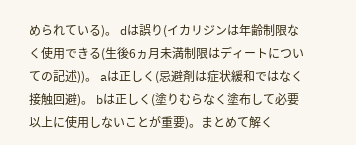められている)。 dは誤り(イカリジンは年齢制限なく使用できる(生後6ヵ月未満制限はディートについての記述))。 aは正しく(忌避剤は症状緩和ではなく接触回避)。 bは正しく(塗りむらなく塗布して必要以上に使用しないことが重要)。まとめて解く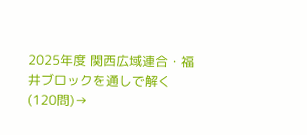2025年度 関西広域連合・福井ブロックを通しで解く(120問)→